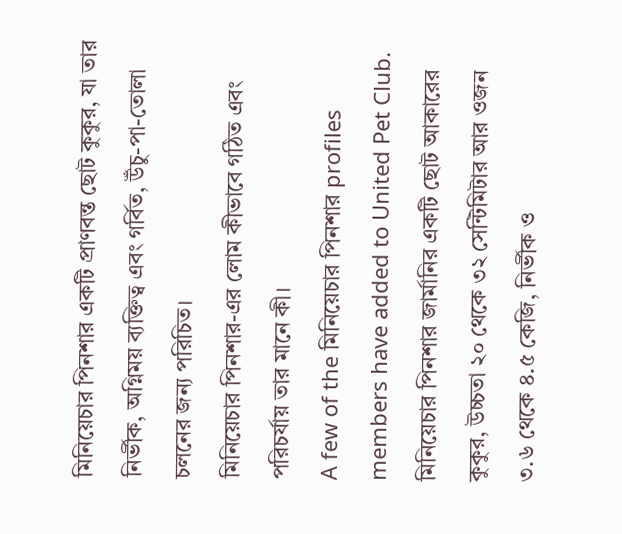মিনিয়েচার পিনশার একটি প্রাণবন্ত ছোট কুকুর, যা তার নির্ভীক, অগ্নিময় ব্যক্তিত্ব এবং গর্বিত, উঁচু-পা-তোলা চলনের জন্য পরিচিত।
মিনিয়েচার পিনশার-এর লোম কীভাবে গঠিত এবং পরিচর্যায় তার মানে কী।
A few of the মিনিয়েচার পিনশার profiles members have added to United Pet Club.
মিনিয়েচার পিনশার জার্মানির একটি ছোট আকারের কুকুর, উচ্চতা ২০ থেকে ৩২ সেন্টিমিটার আর ওজন ৩.৬ থেকে ৪.৫ কেজি, নির্ভীক ও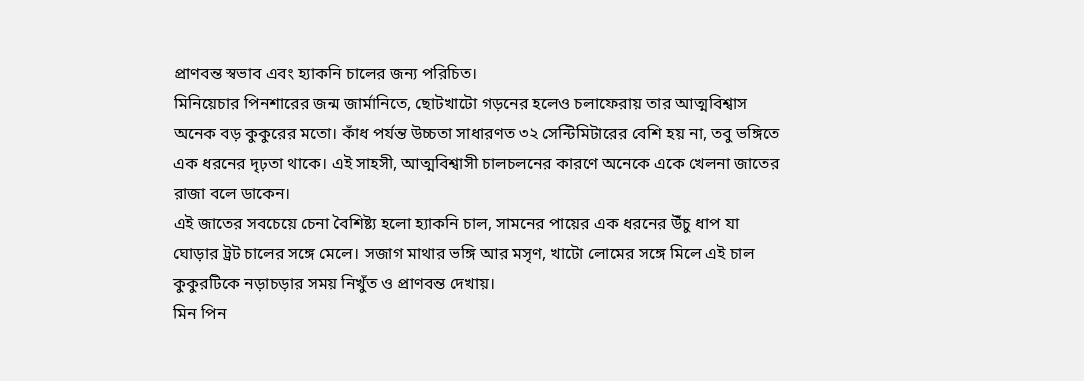প্রাণবন্ত স্বভাব এবং হ্যাকনি চালের জন্য পরিচিত।
মিনিয়েচার পিনশারের জন্ম জার্মানিতে, ছোটখাটো গড়নের হলেও চলাফেরায় তার আত্মবিশ্বাস অনেক বড় কুকুরের মতো। কাঁধ পর্যন্ত উচ্চতা সাধারণত ৩২ সেন্টিমিটারের বেশি হয় না, তবু ভঙ্গিতে এক ধরনের দৃঢ়তা থাকে। এই সাহসী, আত্মবিশ্বাসী চালচলনের কারণে অনেকে একে খেলনা জাতের রাজা বলে ডাকেন।
এই জাতের সবচেয়ে চেনা বৈশিষ্ট্য হলো হ্যাকনি চাল, সামনের পায়ের এক ধরনের উঁচু ধাপ যা ঘোড়ার ট্রট চালের সঙ্গে মেলে। সজাগ মাথার ভঙ্গি আর মসৃণ, খাটো লোমের সঙ্গে মিলে এই চাল কুকুরটিকে নড়াচড়ার সময় নিখুঁত ও প্রাণবন্ত দেখায়।
মিন পিন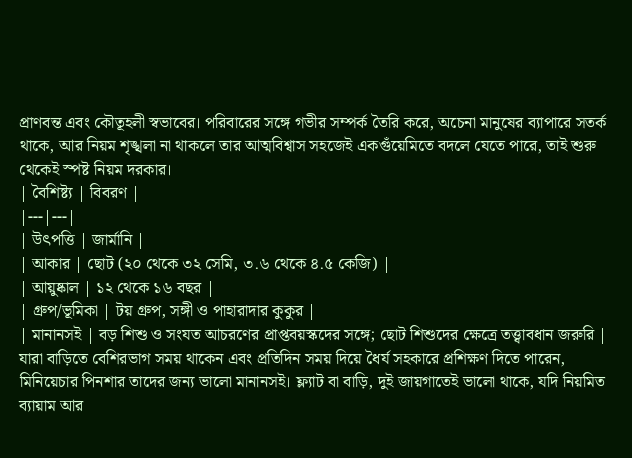প্রাণবন্ত এবং কৌতূহলী স্বভাবের। পরিবারের সঙ্গে গভীর সম্পর্ক তৈরি করে, অচেনা মানুষের ব্যাপারে সতর্ক থাকে, আর নিয়ম শৃঙ্খলা না থাকলে তার আত্মবিশ্বাস সহজেই একগুঁয়েমিতে বদলে যেতে পারে, তাই শুরু থেকেই স্পষ্ট নিয়ম দরকার।
| বৈশিষ্ট্য | বিবরণ |
|---|---|
| উৎপত্তি | জার্মানি |
| আকার | ছোট (২০ থেকে ৩২ সেমি, ৩.৬ থেকে ৪.৫ কেজি) |
| আয়ুষ্কাল | ১২ থেকে ১৬ বছর |
| গ্রুপ/ভূমিকা | টয় গ্রুপ, সঙ্গী ও পাহারাদার কুকুর |
| মানানসই | বড় শিশু ও সংযত আচরণের প্রাপ্তবয়স্কদের সঙ্গে; ছোট শিশুদের ক্ষেত্রে তত্ত্বাবধান জরুরি |
যারা বাড়িতে বেশিরভাগ সময় থাকেন এবং প্রতিদিন সময় দিয়ে ধৈর্য সহকারে প্রশিক্ষণ দিতে পারেন, মিনিয়েচার পিনশার তাদের জন্য ভালো মানানসই। ফ্ল্যাট বা বাড়ি, দুই জায়গাতেই ভালো থাকে, যদি নিয়মিত ব্যায়াম আর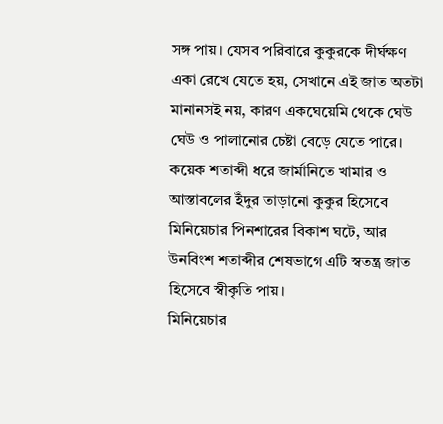সঙ্গ পায়। যেসব পরিবারে কুকুরকে দীর্ঘক্ষণ একা রেখে যেতে হয়, সেখানে এই জাত অতটা মানানসই নয়, কারণ একঘেয়েমি থেকে ঘেউ ঘেউ ও পালানোর চেষ্টা বেড়ে যেতে পারে।
কয়েক শতাব্দী ধরে জার্মানিতে খামার ও আস্তাবলের ইঁদুর তাড়ানো কুকুর হিসেবে মিনিয়েচার পিনশারের বিকাশ ঘটে, আর উনবিংশ শতাব্দীর শেষভাগে এটি স্বতন্ত্র জাত হিসেবে স্বীকৃতি পায়।
মিনিয়েচার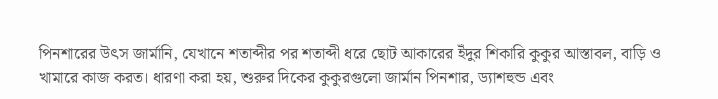পিনশারের উৎস জার্মানি, যেখানে শতাব্দীর পর শতাব্দী ধরে ছোট আকারের ইঁদুর শিকারি কুকুর আস্তাবল, বাড়ি ও খামারে কাজ করত। ধারণা করা হয়, শুরুর দিকের কুকুরগুলো জার্মান পিনশার, ড্যাশহুন্ড এবং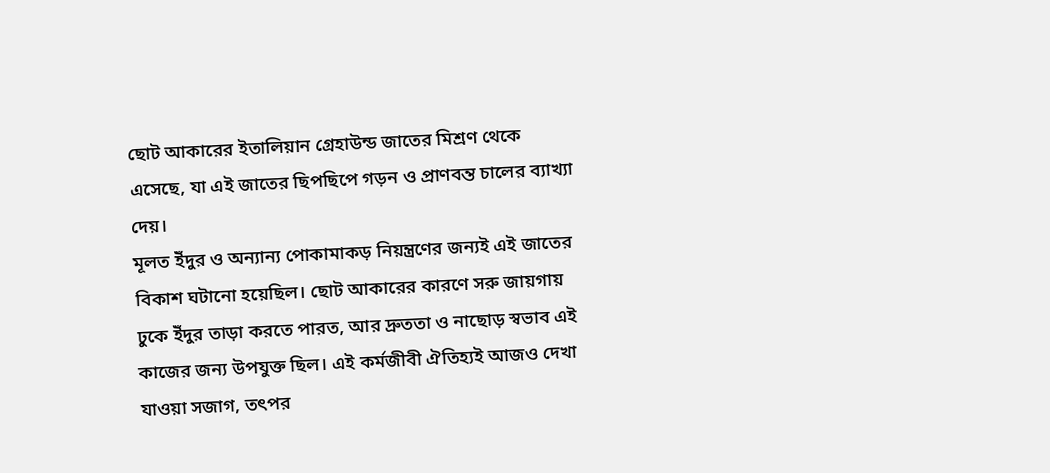ছোট আকারের ইতালিয়ান গ্রেহাউন্ড জাতের মিশ্রণ থেকে এসেছে, যা এই জাতের ছিপছিপে গড়ন ও প্রাণবন্ত চালের ব্যাখ্যা দেয়।
মূলত ইঁদুর ও অন্যান্য পোকামাকড় নিয়ন্ত্রণের জন্যই এই জাতের বিকাশ ঘটানো হয়েছিল। ছোট আকারের কারণে সরু জায়গায় ঢুকে ইঁদুর তাড়া করতে পারত, আর দ্রুততা ও নাছোড় স্বভাব এই কাজের জন্য উপযুক্ত ছিল। এই কর্মজীবী ঐতিহ্যই আজও দেখা যাওয়া সজাগ, তৎপর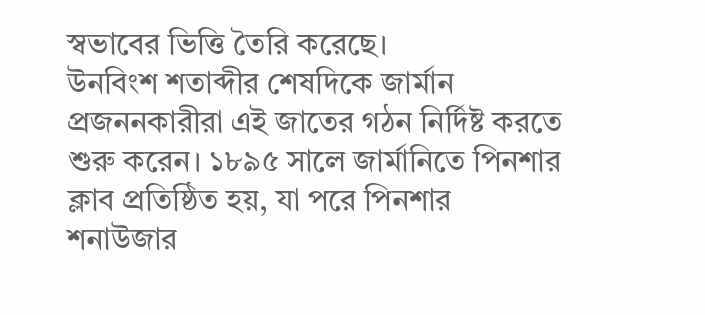স্বভাবের ভিত্তি তৈরি করেছে।
উনবিংশ শতাব্দীর শেষদিকে জার্মান প্রজননকারীরা এই জাতের গঠন নির্দিষ্ট করতে শুরু করেন। ১৮৯৫ সালে জার্মানিতে পিনশার ক্লাব প্রতিষ্ঠিত হয়, যা পরে পিনশার শনাউজার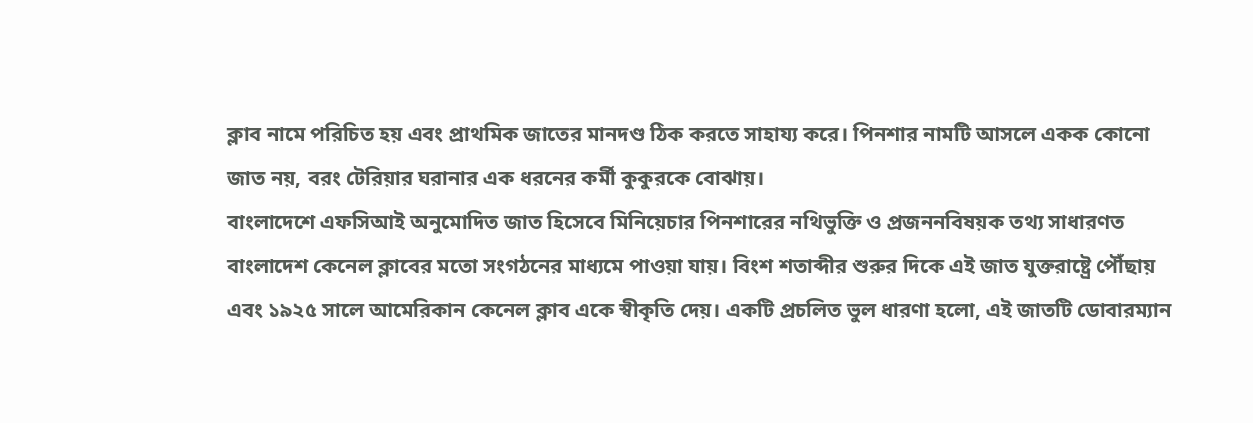ক্লাব নামে পরিচিত হয় এবং প্রাথমিক জাতের মানদণ্ড ঠিক করতে সাহায্য করে। পিনশার নামটি আসলে একক কোনো জাত নয়, বরং টেরিয়ার ঘরানার এক ধরনের কর্মী কুকুরকে বোঝায়।
বাংলাদেশে এফসিআই অনুমোদিত জাত হিসেবে মিনিয়েচার পিনশারের নথিভুক্তি ও প্রজননবিষয়ক তথ্য সাধারণত বাংলাদেশ কেনেল ক্লাবের মতো সংগঠনের মাধ্যমে পাওয়া যায়। বিংশ শতাব্দীর শুরুর দিকে এই জাত যুক্তরাষ্ট্রে পৌঁছায় এবং ১৯২৫ সালে আমেরিকান কেনেল ক্লাব একে স্বীকৃতি দেয়। একটি প্রচলিত ভুল ধারণা হলো, এই জাতটি ডোবারম্যান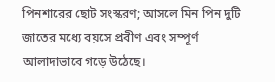পিনশারের ছোট সংস্করণ; আসলে মিন পিন দুটি জাতের মধ্যে বয়সে প্রবীণ এবং সম্পূর্ণ আলাদাভাবে গড়ে উঠেছে।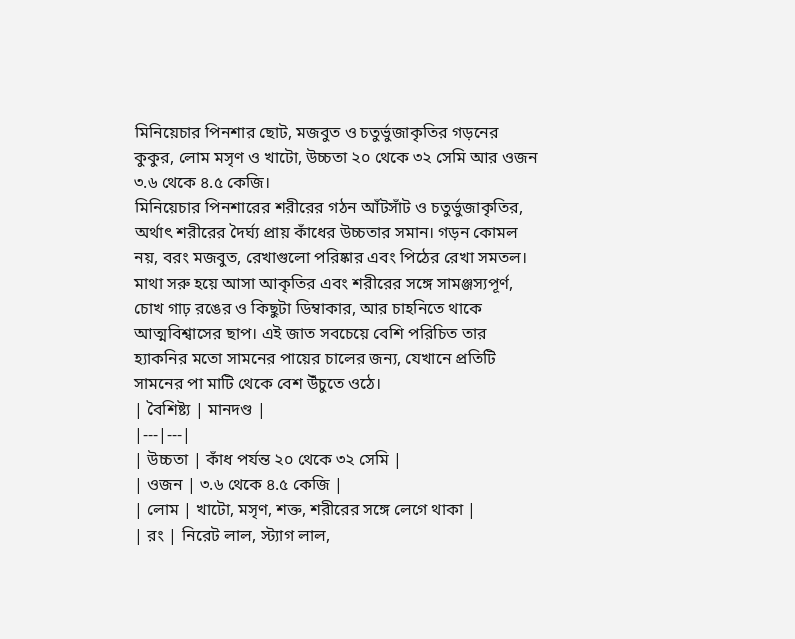মিনিয়েচার পিনশার ছোট, মজবুত ও চতুর্ভুজাকৃতির গড়নের কুকুর, লোম মসৃণ ও খাটো, উচ্চতা ২০ থেকে ৩২ সেমি আর ওজন ৩.৬ থেকে ৪.৫ কেজি।
মিনিয়েচার পিনশারের শরীরের গঠন আঁটসাঁট ও চতুর্ভুজাকৃতির, অর্থাৎ শরীরের দৈর্ঘ্য প্রায় কাঁধের উচ্চতার সমান। গড়ন কোমল নয়, বরং মজবুত, রেখাগুলো পরিষ্কার এবং পিঠের রেখা সমতল। মাথা সরু হয়ে আসা আকৃতির এবং শরীরের সঙ্গে সামঞ্জস্যপূর্ণ, চোখ গাঢ় রঙের ও কিছুটা ডিম্বাকার, আর চাহনিতে থাকে আত্মবিশ্বাসের ছাপ। এই জাত সবচেয়ে বেশি পরিচিত তার হ্যাকনির মতো সামনের পায়ের চালের জন্য, যেখানে প্রতিটি সামনের পা মাটি থেকে বেশ উঁচুতে ওঠে।
| বৈশিষ্ট্য | মানদণ্ড |
|---|---|
| উচ্চতা | কাঁধ পর্যন্ত ২০ থেকে ৩২ সেমি |
| ওজন | ৩.৬ থেকে ৪.৫ কেজি |
| লোম | খাটো, মসৃণ, শক্ত, শরীরের সঙ্গে লেগে থাকা |
| রং | নিরেট লাল, স্ট্যাগ লাল,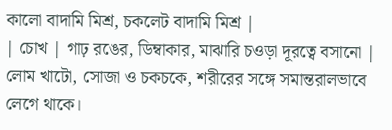কালো বাদামি মিশ্র, চকলেট বাদামি মিশ্র |
| চোখ | গাঢ় রঙের, ডিম্বাকার, মাঝারি চওড়া দূরত্বে বসানো |
লোম খাটো, সোজা ও চকচকে, শরীরের সঙ্গে সমান্তরালভাবে লেগে থাকে।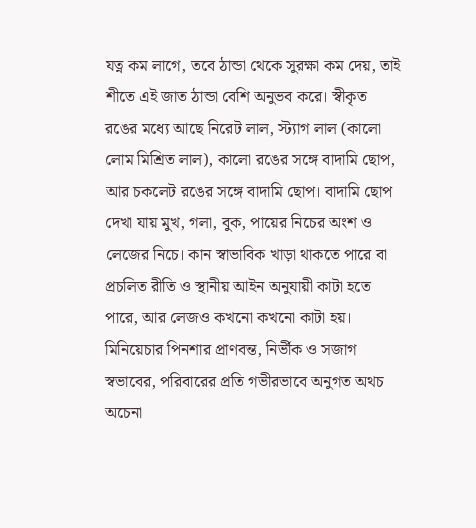যত্ন কম লাগে, তবে ঠান্ডা থেকে সুরক্ষা কম দেয়, তাই শীতে এই জাত ঠান্ডা বেশি অনুভব করে। স্বীকৃত রঙের মধ্যে আছে নিরেট লাল, স্ট্যাগ লাল (কালো লোম মিশ্রিত লাল), কালো রঙের সঙ্গে বাদামি ছোপ, আর চকলেট রঙের সঙ্গে বাদামি ছোপ। বাদামি ছোপ দেখা যায় মুখ, গলা, বুক, পায়ের নিচের অংশ ও লেজের নিচে। কান স্বাভাবিক খাড়া থাকতে পারে বা প্রচলিত রীতি ও স্থানীয় আইন অনুযায়ী কাটা হতে পারে, আর লেজও কখনো কখনো কাটা হয়।
মিনিয়েচার পিনশার প্রাণবন্ত, নির্ভীক ও সজাগ স্বভাবের, পরিবারের প্রতি গভীরভাবে অনুগত অথচ অচেনা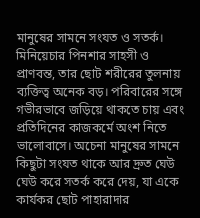মানুষের সামনে সংযত ও সতর্ক।
মিনিয়েচার পিনশার সাহসী ও প্রাণবন্ত, তার ছোট শরীরের তুলনায় ব্যক্তিত্ব অনেক বড়। পরিবারের সঙ্গে গভীরভাবে জড়িয়ে থাকতে চায় এবং প্রতিদিনের কাজকর্মে অংশ নিতে ভালোবাসে। অচেনা মানুষের সামনে কিছুটা সংযত থাকে আর দ্রুত ঘেউ ঘেউ করে সতর্ক করে দেয়, যা একে কার্যকর ছোট পাহারাদার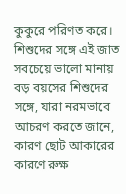কুকুরে পরিণত করে।
শিশুদের সঙ্গে এই জাত সবচেয়ে ভালো মানায় বড় বয়সের শিশুদের সঙ্গে, যারা নরমভাবে আচরণ করতে জানে, কারণ ছোট আকারের কারণে রুক্ষ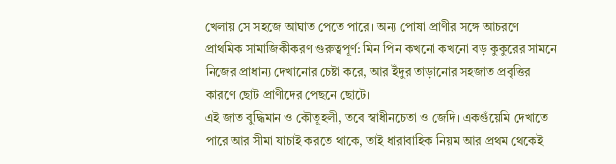খেলায় সে সহজে আঘাত পেতে পারে। অন্য পোষা প্রাণীর সঙ্গে আচরণে প্রাথমিক সামাজিকীকরণ গুরুত্বপূর্ণ: মিন পিন কখনো কখনো বড় কুকুরের সামনে নিজের প্রাধান্য দেখানোর চেষ্টা করে, আর ইঁদুর তাড়ানোর সহজাত প্রবৃত্তির কারণে ছোট প্রাণীদের পেছনে ছোটে।
এই জাত বুদ্ধিমান ও কৌতূহলী, তবে স্বাধীনচেতা ও জেদি। একগুঁয়েমি দেখাতে পারে আর সীমা যাচাই করতে থাকে, তাই ধারাবাহিক নিয়ম আর প্রথম থেকেই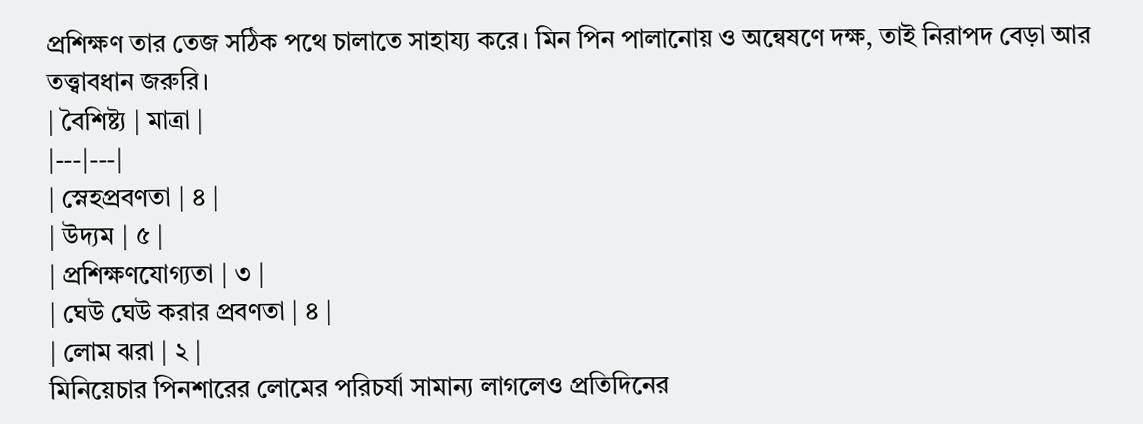প্রশিক্ষণ তার তেজ সঠিক পথে চালাতে সাহায্য করে। মিন পিন পালানোয় ও অন্বেষণে দক্ষ, তাই নিরাপদ বেড়া আর তত্ত্বাবধান জরুরি।
| বৈশিষ্ট্য | মাত্রা |
|---|---|
| স্নেহপ্রবণতা | ৪ |
| উদ্যম | ৫ |
| প্রশিক্ষণযোগ্যতা | ৩ |
| ঘেউ ঘেউ করার প্রবণতা | ৪ |
| লোম ঝরা | ২ |
মিনিয়েচার পিনশারের লোমের পরিচর্যা সামান্য লাগলেও প্রতিদিনের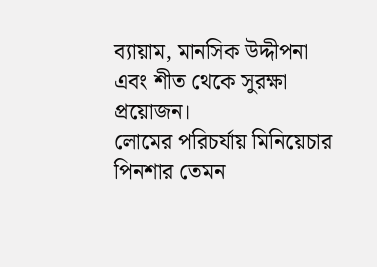ব্যায়াম, মানসিক উদ্দীপনা এবং শীত থেকে সুরক্ষা প্রয়োজন।
লোমের পরিচর্যায় মিনিয়েচার পিনশার তেমন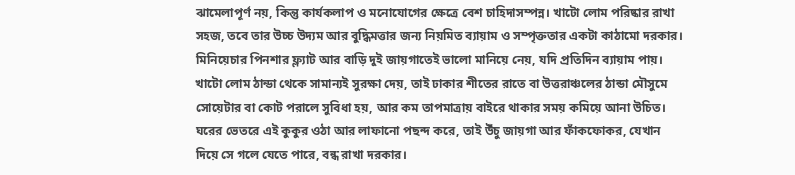ঝামেলাপূর্ণ নয়, কিন্তু কার্যকলাপ ও মনোযোগের ক্ষেত্রে বেশ চাহিদাসম্পন্ন। খাটো লোম পরিষ্কার রাখা সহজ, তবে তার উচ্চ উদ্যম আর বুদ্ধিমত্তার জন্য নিয়মিত ব্যায়াম ও সম্পৃক্ততার একটা কাঠামো দরকার।
মিনিয়েচার পিনশার ফ্ল্যাট আর বাড়ি দুই জায়গাতেই ভালো মানিয়ে নেয়, যদি প্রতিদিন ব্যায়াম পায়। খাটো লোম ঠান্ডা থেকে সামান্যই সুরক্ষা দেয়, তাই ঢাকার শীতের রাতে বা উত্তরাঞ্চলের ঠান্ডা মৌসুমে সোয়েটার বা কোট পরালে সুবিধা হয়, আর কম তাপমাত্রায় বাইরে থাকার সময় কমিয়ে আনা উচিত। ঘরের ভেতরে এই কুকুর ওঠা আর লাফানো পছন্দ করে, তাই উঁচু জায়গা আর ফাঁকফোকর, যেখান দিয়ে সে গলে যেতে পারে, বন্ধ রাখা দরকার।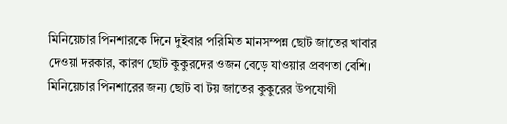মিনিয়েচার পিনশারকে দিনে দুইবার পরিমিত মানসম্পন্ন ছোট জাতের খাবার দেওয়া দরকার, কারণ ছোট কুকুরদের ওজন বেড়ে যাওয়ার প্রবণতা বেশি।
মিনিয়েচার পিনশারের জন্য ছোট বা টয় জাতের কুকুরের উপযোগী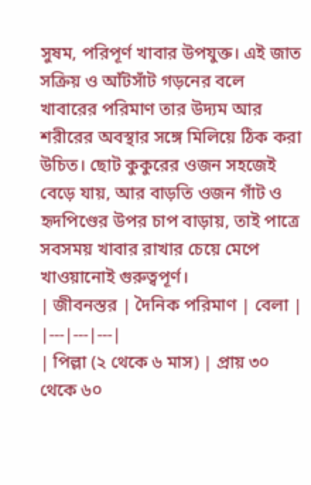সুষম, পরিপূর্ণ খাবার উপযুক্ত। এই জাত সক্রিয় ও আঁটসাঁট গড়নের বলে খাবারের পরিমাণ তার উদ্যম আর শরীরের অবস্থার সঙ্গে মিলিয়ে ঠিক করা উচিত। ছোট কুকুরের ওজন সহজেই বেড়ে যায়, আর বাড়তি ওজন গাঁট ও হৃদপিণ্ডের উপর চাপ বাড়ায়, তাই পাত্রে সবসময় খাবার রাখার চেয়ে মেপে খাওয়ানোই গুরুত্বপূর্ণ।
| জীবনস্তর | দৈনিক পরিমাণ | বেলা |
|---|---|---|
| পিল্লা (২ থেকে ৬ মাস) | প্রায় ৩০ থেকে ৬০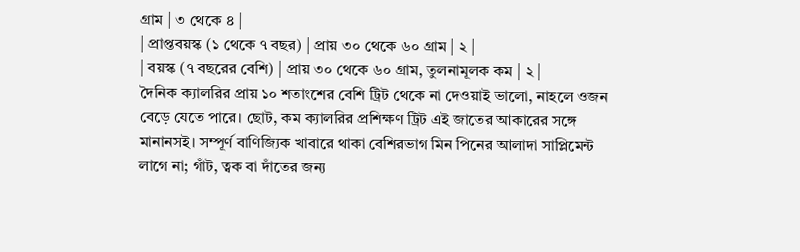গ্রাম | ৩ থেকে ৪ |
| প্রাপ্তবয়স্ক (১ থেকে ৭ বছর) | প্রায় ৩০ থেকে ৬০ গ্রাম | ২ |
| বয়স্ক (৭ বছরের বেশি) | প্রায় ৩০ থেকে ৬০ গ্রাম, তুলনামূলক কম | ২ |
দৈনিক ক্যালরির প্রায় ১০ শতাংশের বেশি ট্রিট থেকে না দেওয়াই ভালো, নাহলে ওজন বেড়ে যেতে পারে। ছোট, কম ক্যালরির প্রশিক্ষণ ট্রিট এই জাতের আকারের সঙ্গে মানানসই। সম্পূর্ণ বাণিজ্যিক খাবারে থাকা বেশিরভাগ মিন পিনের আলাদা সাপ্লিমেন্ট লাগে না; গাঁট, ত্বক বা দাঁতের জন্য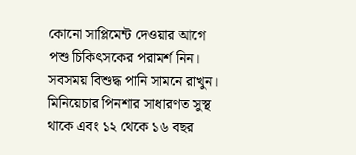কোনো সাপ্লিমেন্ট দেওয়ার আগে পশু চিকিৎসকের পরামর্শ নিন। সবসময় বিশুদ্ধ পানি সামনে রাখুন।
মিনিয়েচার পিনশার সাধারণত সুস্থ থাকে এবং ১২ থেকে ১৬ বছর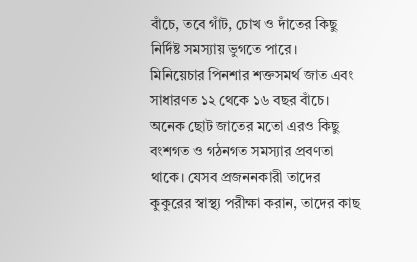বাঁচে, তবে গাঁট, চোখ ও দাঁতের কিছু নির্দিষ্ট সমস্যায় ভুগতে পারে।
মিনিয়েচার পিনশার শক্তসমর্থ জাত এবং সাধারণত ১২ থেকে ১৬ বছর বাঁচে। অনেক ছোট জাতের মতো এরও কিছু বংশগত ও গঠনগত সমস্যার প্রবণতা থাকে। যেসব প্রজননকারী তাদের কুকুরের স্বাস্থ্য পরীক্ষা করান, তাদের কাছ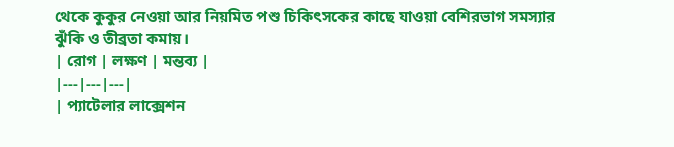থেকে কুকুর নেওয়া আর নিয়মিত পশু চিকিৎসকের কাছে যাওয়া বেশিরভাগ সমস্যার ঝুঁকি ও তীব্রতা কমায়।
| রোগ | লক্ষণ | মন্তব্য |
|---|---|---|
| প্যাটেলার লাক্সেশন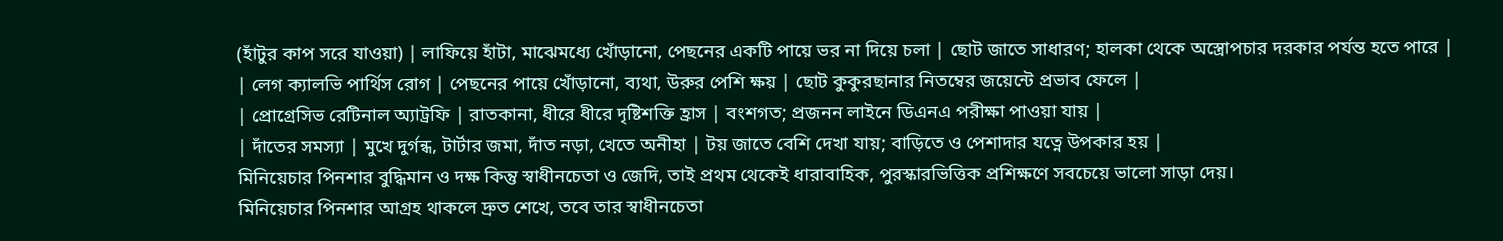(হাঁটুর কাপ সরে যাওয়া) | লাফিয়ে হাঁটা, মাঝেমধ্যে খোঁড়ানো, পেছনের একটি পায়ে ভর না দিয়ে চলা | ছোট জাতে সাধারণ; হালকা থেকে অস্ত্রোপচার দরকার পর্যন্ত হতে পারে |
| লেগ ক্যালভি পার্থিস রোগ | পেছনের পায়ে খোঁড়ানো, ব্যথা, উরুর পেশি ক্ষয় | ছোট কুকুরছানার নিতম্বের জয়েন্টে প্রভাব ফেলে |
| প্রোগ্রেসিভ রেটিনাল অ্যাট্রফি | রাতকানা, ধীরে ধীরে দৃষ্টিশক্তি হ্রাস | বংশগত; প্রজনন লাইনে ডিএনএ পরীক্ষা পাওয়া যায় |
| দাঁতের সমস্যা | মুখে দুর্গন্ধ, টার্টার জমা, দাঁত নড়া, খেতে অনীহা | টয় জাতে বেশি দেখা যায়; বাড়িতে ও পেশাদার যত্নে উপকার হয় |
মিনিয়েচার পিনশার বুদ্ধিমান ও দক্ষ কিন্তু স্বাধীনচেতা ও জেদি, তাই প্রথম থেকেই ধারাবাহিক, পুরস্কারভিত্তিক প্রশিক্ষণে সবচেয়ে ভালো সাড়া দেয়।
মিনিয়েচার পিনশার আগ্রহ থাকলে দ্রুত শেখে, তবে তার স্বাধীনচেতা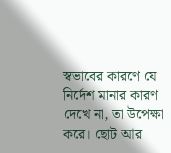স্বভাবের কারণে যে নির্দেশ মানার কারণ দেখে না, তা উপেক্ষা করে। ছোট আর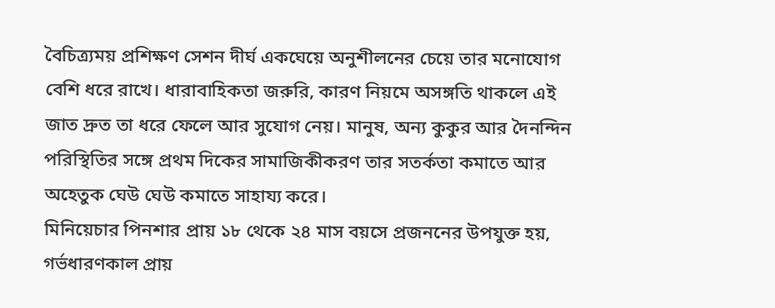বৈচিত্র্যময় প্রশিক্ষণ সেশন দীর্ঘ একঘেয়ে অনুশীলনের চেয়ে তার মনোযোগ বেশি ধরে রাখে। ধারাবাহিকতা জরুরি, কারণ নিয়মে অসঙ্গতি থাকলে এই জাত দ্রুত তা ধরে ফেলে আর সুযোগ নেয়। মানুষ, অন্য কুকুর আর দৈনন্দিন পরিস্থিতির সঙ্গে প্রথম দিকের সামাজিকীকরণ তার সতর্কতা কমাতে আর অহেতুক ঘেউ ঘেউ কমাতে সাহায্য করে।
মিনিয়েচার পিনশার প্রায় ১৮ থেকে ২৪ মাস বয়সে প্রজননের উপযুক্ত হয়, গর্ভধারণকাল প্রায়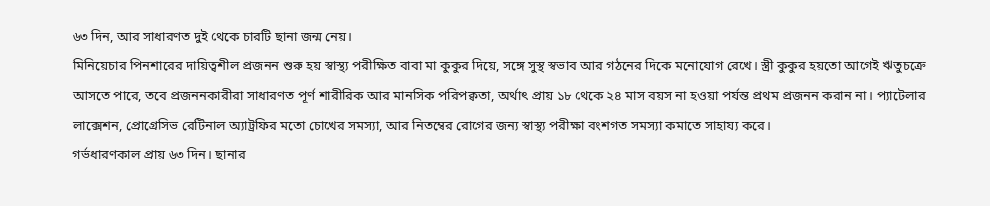৬৩ দিন, আর সাধারণত দুই থেকে চারটি ছানা জন্ম নেয়।
মিনিয়েচার পিনশারের দায়িত্বশীল প্রজনন শুরু হয় স্বাস্থ্য পরীক্ষিত বাবা মা কুকুর দিয়ে, সঙ্গে সুস্থ স্বভাব আর গঠনের দিকে মনোযোগ রেখে। স্ত্রী কুকুর হয়তো আগেই ঋতুচক্রে আসতে পারে, তবে প্রজননকারীরা সাধারণত পূর্ণ শারীরিক আর মানসিক পরিপক্বতা, অর্থাৎ প্রায় ১৮ থেকে ২৪ মাস বয়স না হওয়া পর্যন্ত প্রথম প্রজনন করান না। প্যাটেলার লাক্সেশন, প্রোগ্রেসিভ রেটিনাল অ্যাট্রফির মতো চোখের সমস্যা, আর নিতম্বের রোগের জন্য স্বাস্থ্য পরীক্ষা বংশগত সমস্যা কমাতে সাহায্য করে।
গর্ভধারণকাল প্রায় ৬৩ দিন। ছানার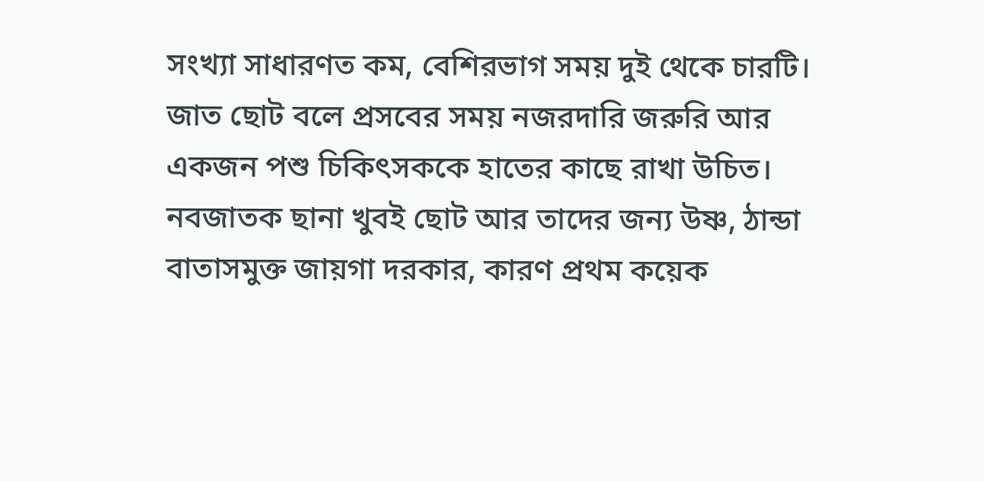সংখ্যা সাধারণত কম, বেশিরভাগ সময় দুই থেকে চারটি। জাত ছোট বলে প্রসবের সময় নজরদারি জরুরি আর একজন পশু চিকিৎসককে হাতের কাছে রাখা উচিত। নবজাতক ছানা খুবই ছোট আর তাদের জন্য উষ্ণ, ঠান্ডা বাতাসমুক্ত জায়গা দরকার, কারণ প্রথম কয়েক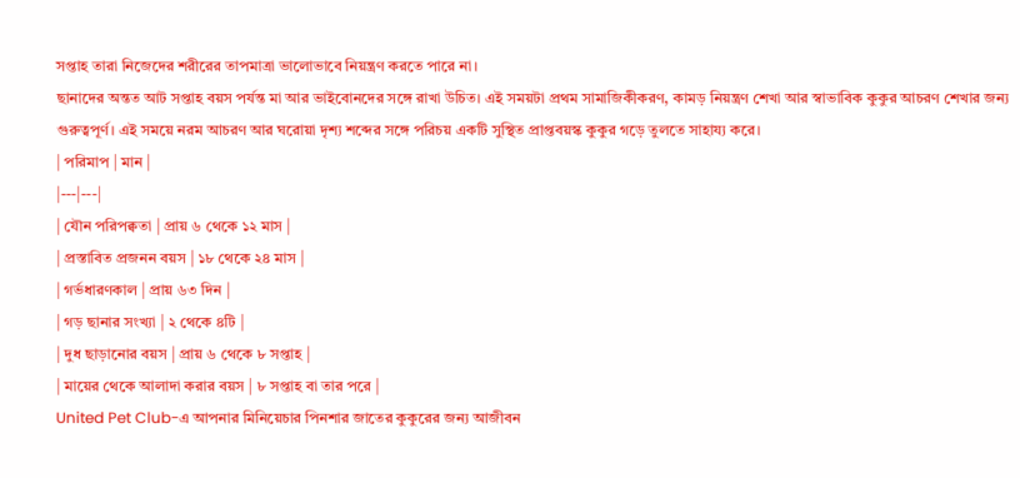সপ্তাহ তারা নিজেদের শরীরের তাপমাত্রা ভালোভাবে নিয়ন্ত্রণ করতে পারে না।
ছানাদের অন্তত আট সপ্তাহ বয়স পর্যন্ত মা আর ভাইবোনদের সঙ্গে রাখা উচিত। এই সময়টা প্রথম সামাজিকীকরণ, কামড় নিয়ন্ত্রণ শেখা আর স্বাভাবিক কুকুর আচরণ শেখার জন্য গুরুত্বপূর্ণ। এই সময়ে নরম আচরণ আর ঘরোয়া দৃশ্য শব্দের সঙ্গে পরিচয় একটি সুস্থিত প্রাপ্তবয়স্ক কুকুর গড়ে তুলতে সাহায্য করে।
| পরিমাপ | মান |
|---|---|
| যৌন পরিপক্বতা | প্রায় ৬ থেকে ১২ মাস |
| প্রস্তাবিত প্রজনন বয়স | ১৮ থেকে ২৪ মাস |
| গর্ভধারণকাল | প্রায় ৬৩ দিন |
| গড় ছানার সংখ্যা | ২ থেকে ৪টি |
| দুধ ছাড়ানোর বয়স | প্রায় ৬ থেকে ৮ সপ্তাহ |
| মায়ের থেকে আলাদা করার বয়স | ৮ সপ্তাহ বা তার পরে |
United Pet Club-এ আপনার মিনিয়েচার পিনশার জাতের কুকুরের জন্য আজীবন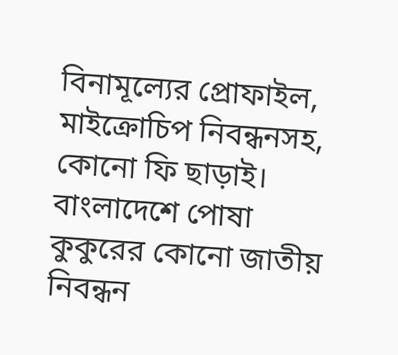বিনামূল্যের প্রোফাইল, মাইক্রোচিপ নিবন্ধনসহ, কোনো ফি ছাড়াই।
বাংলাদেশে পোষা কুকুরের কোনো জাতীয় নিবন্ধন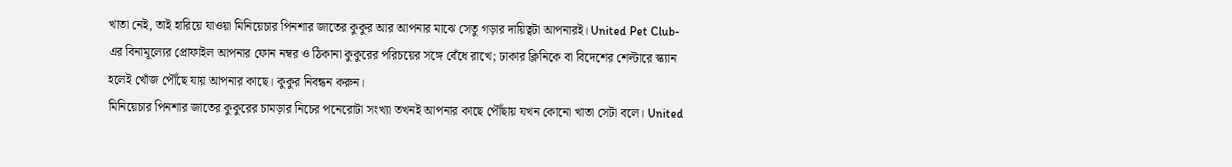খাতা নেই, তাই হারিয়ে যাওয়া মিনিয়েচার পিনশার জাতের কুকুর আর আপনার মাঝে সেতু গড়ার দায়িত্বটা আপনারই। United Pet Club-এর বিনামূল্যের প্রোফাইল আপনার ফোন নম্বর ও ঠিকানা কুকুরের পরিচয়ের সঙ্গে বেঁধে রাখে; ঢাকার ক্লিনিকে বা বিদেশের শেল্টারে স্ক্যান হলেই খোঁজ পৌঁছে যায় আপনার কাছে। কুকুর নিবন্ধন করুন।
মিনিয়েচার পিনশার জাতের কুকুরের চামড়ার নিচের পনেরোটা সংখ্যা তখনই আপনার কাছে পৌঁছায় যখন কোনো খাতা সেটা বলে। United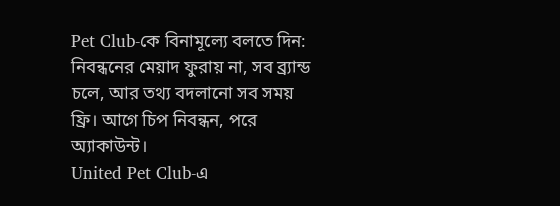Pet Club-কে বিনামূল্যে বলতে দিন: নিবন্ধনের মেয়াদ ফুরায় না, সব ব্র্যান্ড চলে, আর তথ্য বদলানো সব সময় ফ্রি। আগে চিপ নিবন্ধন, পরে অ্যাকাউন্ট।
United Pet Club-এ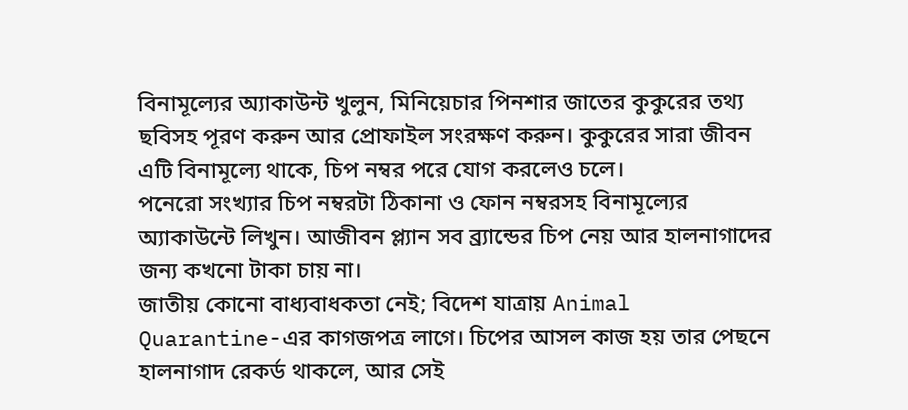বিনামূল্যের অ্যাকাউন্ট খুলুন, মিনিয়েচার পিনশার জাতের কুকুরের তথ্য ছবিসহ পূরণ করুন আর প্রোফাইল সংরক্ষণ করুন। কুকুরের সারা জীবন এটি বিনামূল্যে থাকে, চিপ নম্বর পরে যোগ করলেও চলে।
পনেরো সংখ্যার চিপ নম্বরটা ঠিকানা ও ফোন নম্বরসহ বিনামূল্যের অ্যাকাউন্টে লিখুন। আজীবন প্ল্যান সব ব্র্যান্ডের চিপ নেয় আর হালনাগাদের জন্য কখনো টাকা চায় না।
জাতীয় কোনো বাধ্যবাধকতা নেই; বিদেশ যাত্রায় Animal Quarantine-এর কাগজপত্র লাগে। চিপের আসল কাজ হয় তার পেছনে হালনাগাদ রেকর্ড থাকলে, আর সেই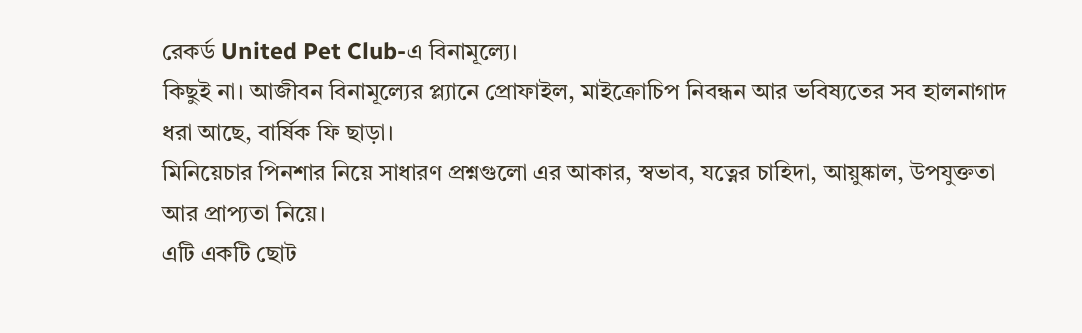রেকর্ড United Pet Club-এ বিনামূল্যে।
কিছুই না। আজীবন বিনামূল্যের প্ল্যানে প্রোফাইল, মাইক্রোচিপ নিবন্ধন আর ভবিষ্যতের সব হালনাগাদ ধরা আছে, বার্ষিক ফি ছাড়া।
মিনিয়েচার পিনশার নিয়ে সাধারণ প্রশ্নগুলো এর আকার, স্বভাব, যত্নের চাহিদা, আয়ুষ্কাল, উপযুক্ততা আর প্রাপ্যতা নিয়ে।
এটি একটি ছোট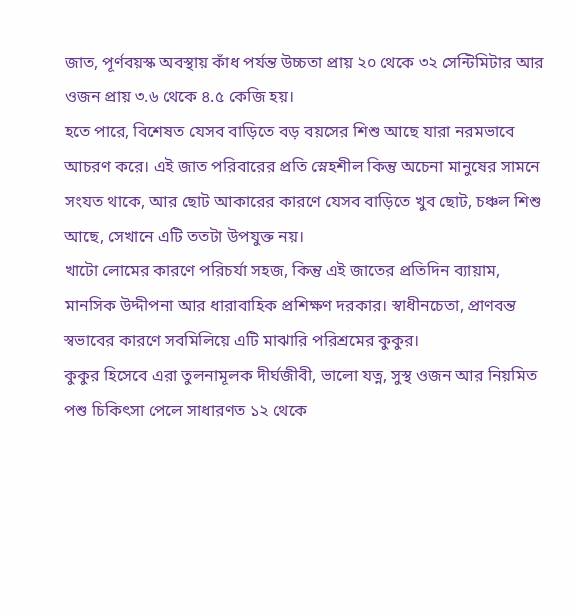জাত, পূর্ণবয়স্ক অবস্থায় কাঁধ পর্যন্ত উচ্চতা প্রায় ২০ থেকে ৩২ সেন্টিমিটার আর ওজন প্রায় ৩.৬ থেকে ৪.৫ কেজি হয়।
হতে পারে, বিশেষত যেসব বাড়িতে বড় বয়সের শিশু আছে যারা নরমভাবে আচরণ করে। এই জাত পরিবারের প্রতি স্নেহশীল কিন্তু অচেনা মানুষের সামনে সংযত থাকে, আর ছোট আকারের কারণে যেসব বাড়িতে খুব ছোট, চঞ্চল শিশু আছে, সেখানে এটি ততটা উপযুক্ত নয়।
খাটো লোমের কারণে পরিচর্যা সহজ, কিন্তু এই জাতের প্রতিদিন ব্যায়াম, মানসিক উদ্দীপনা আর ধারাবাহিক প্রশিক্ষণ দরকার। স্বাধীনচেতা, প্রাণবন্ত স্বভাবের কারণে সবমিলিয়ে এটি মাঝারি পরিশ্রমের কুকুর।
কুকুর হিসেবে এরা তুলনামূলক দীর্ঘজীবী, ভালো যত্ন, সুস্থ ওজন আর নিয়মিত পশু চিকিৎসা পেলে সাধারণত ১২ থেকে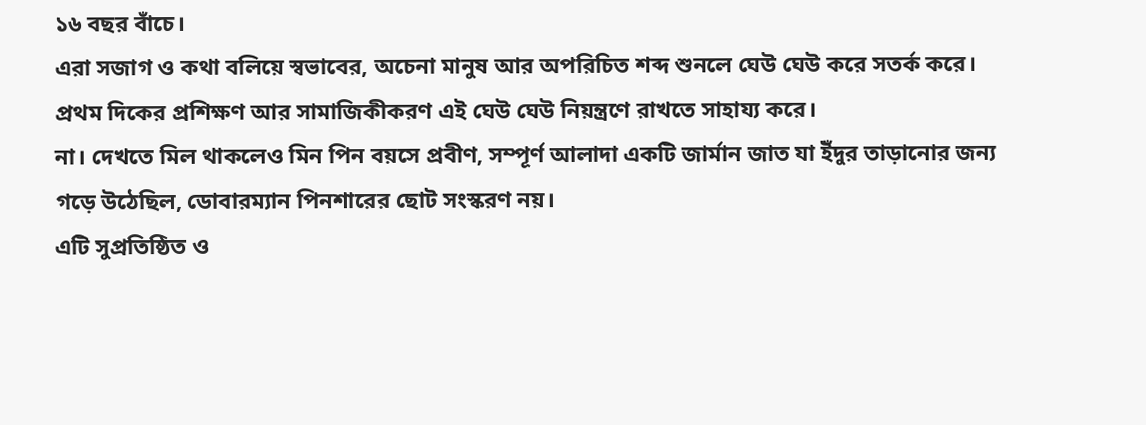১৬ বছর বাঁচে।
এরা সজাগ ও কথা বলিয়ে স্বভাবের, অচেনা মানুষ আর অপরিচিত শব্দ শুনলে ঘেউ ঘেউ করে সতর্ক করে। প্রথম দিকের প্রশিক্ষণ আর সামাজিকীকরণ এই ঘেউ ঘেউ নিয়ন্ত্রণে রাখতে সাহায্য করে।
না। দেখতে মিল থাকলেও মিন পিন বয়সে প্রবীণ, সম্পূর্ণ আলাদা একটি জার্মান জাত যা ইঁদুর তাড়ানোর জন্য গড়ে উঠেছিল, ডোবারম্যান পিনশারের ছোট সংস্করণ নয়।
এটি সুপ্রতিষ্ঠিত ও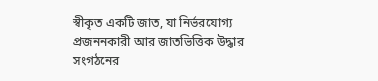স্বীকৃত একটি জাত, যা নির্ভরযোগ্য প্রজননকারী আর জাতভিত্তিক উদ্ধার সংগঠনের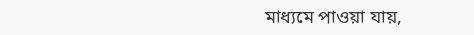মাধ্যমে পাওয়া যায়,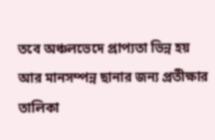তবে অঞ্চলভেদে প্রাপ্যতা ভিন্ন হয় আর মানসম্পন্ন ছানার জন্য প্রতীক্ষার তালিকা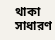থাকা সাধারণ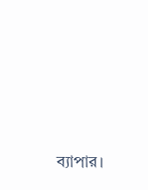ব্যাপার।